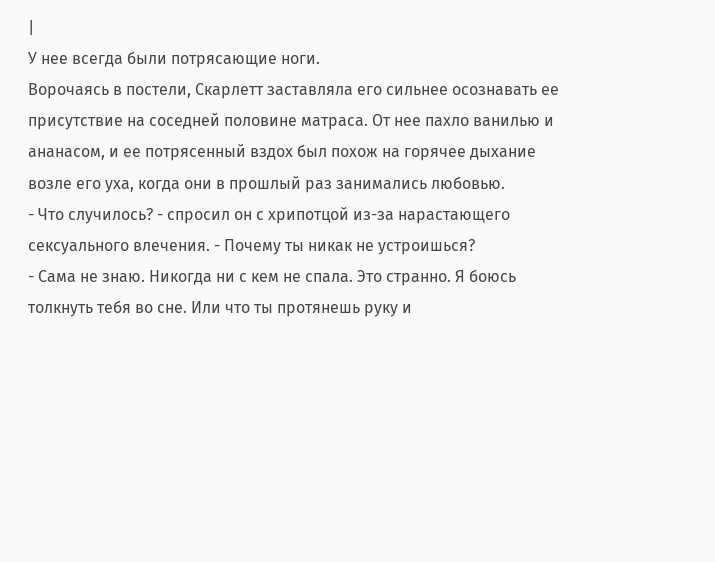|
У нее всегда были потрясающие ноги.
Ворочаясь в постели, Скарлетт заставляла его сильнее осознавать ее присутствие на соседней половине матраса. От нее пахло ванилью и ананасом, и ее потрясенный вздох был похож на горячее дыхание возле его уха, когда они в прошлый раз занимались любовью.
- Что случилось? - спросил он с хрипотцой из-за нарастающего сексуального влечения. - Почему ты никак не устроишься?
- Сама не знаю. Никогда ни с кем не спала. Это странно. Я боюсь толкнуть тебя во сне. Или что ты протянешь руку и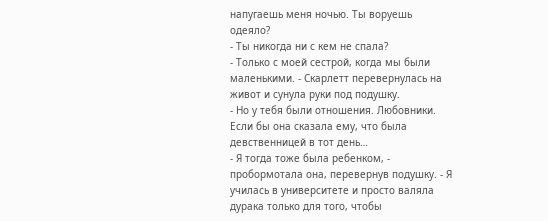напугаешь меня ночью. Ты воруешь одеяло?
- Ты никогда ни с кем не спала?
- Только с моей сестрой, когда мы были маленькими. - Скарлетт перевернулась на живот и сунула руки под подушку.
- Но у тебя были отношения. Любовники.
Если бы она сказала ему, что была девственницей в тот день…
- Я тогда тоже была ребенком, - пробормотала она, перевернув подушку. - Я училась в университете и просто валяла дурака только для того, чтобы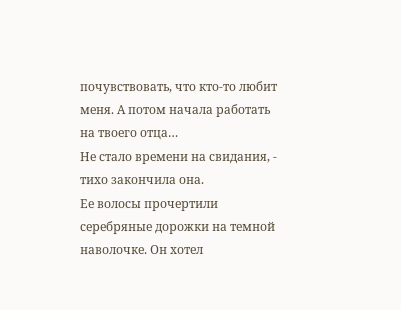почувствовать, что кто-то любит меня. А потом начала работать на твоего отца…
Не стало времени на свидания, - тихо закончила она.
Ее волосы прочертили серебряные дорожки на темной наволочке. Он хотел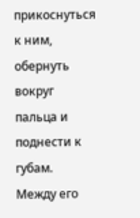прикоснуться к ним, обернуть вокруг пальца и поднести к губам.
Между его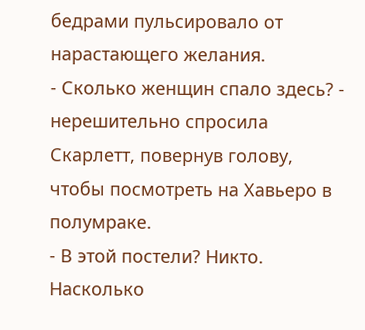бедрами пульсировало от нарастающего желания.
- Сколько женщин спало здесь? - нерешительно спросила Скарлетт, повернув голову, чтобы посмотреть на Хавьеро в полумраке.
- В этой постели? Никто. Насколько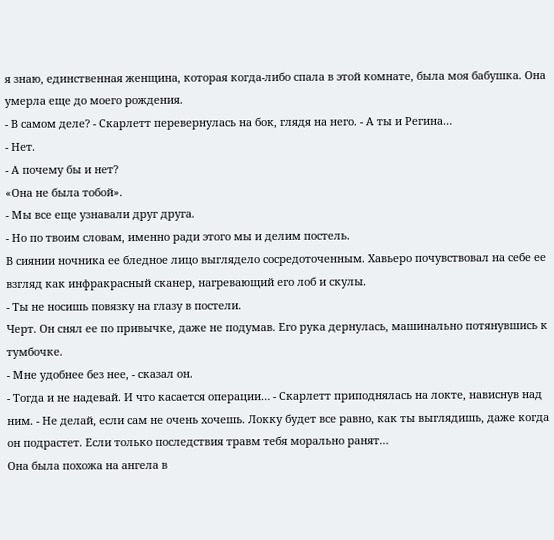я знаю, единственная женщина, которая когда-либо спала в этой комнате, была моя бабушка. Она умерла еще до моего рождения.
- В самом деле? - Скарлетт перевернулась на бок, глядя на него. - А ты и Регина…
- Нет.
- А почему бы и нет?
«Она не была тобой».
- Мы все еще узнавали друг друга.
- Но по твоим словам, именно ради этого мы и делим постель.
В сиянии ночника ее бледное лицо выглядело сосредоточенным. Хавьеро почувствовал на себе ее взгляд как инфракрасный сканер, нагревающий его лоб и скулы.
- Ты не носишь повязку на глазу в постели.
Черт. Он снял ее по привычке, даже не подумав. Его рука дернулась, машинально потянувшись к тумбочке.
- Мне удобнее без нее, - сказал он.
- Тогда и не надевай. И что касается операции… - Скарлетт приподнялась на локте, нависнув над ним. - Не делай, если сам не очень хочешь. Локку будет все равно, как ты выглядишь, даже когда он подрастет. Если только последствия травм тебя морально ранят…
Она была похожа на ангела в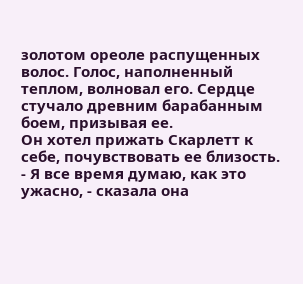золотом ореоле распущенных волос. Голос, наполненный теплом, волновал его. Сердце стучало древним барабанным боем, призывая ее.
Он хотел прижать Скарлетт к себе, почувствовать ее близость.
- Я все время думаю, как это ужасно, - сказала она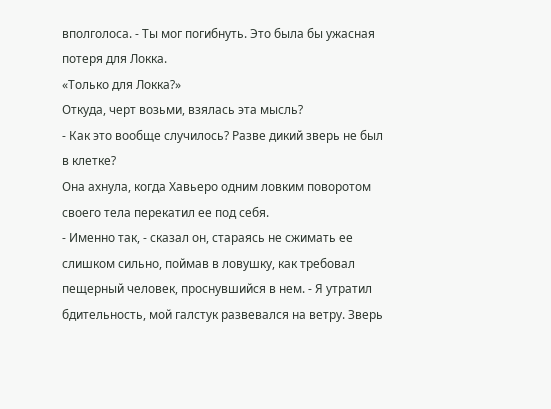вполголоса. - Ты мог погибнуть. Это была бы ужасная потеря для Локка.
«Только для Локка?»
Откуда, черт возьми, взялась эта мысль?
- Как это вообще случилось? Разве дикий зверь не был в клетке?
Она ахнула, когда Хавьеро одним ловким поворотом своего тела перекатил ее под себя.
- Именно так, - сказал он, стараясь не сжимать ее слишком сильно, поймав в ловушку, как требовал пещерный человек, проснувшийся в нем. - Я утратил бдительность, мой галстук развевался на ветру. Зверь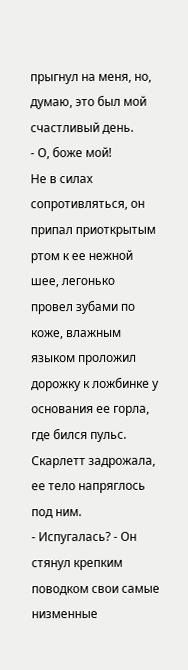прыгнул на меня, но, думаю, это был мой счастливый день.
- О, боже мой!
Не в силах сопротивляться, он припал приоткрытым ртом к ее нежной шее, легонько провел зубами по коже, влажным языком проложил дорожку к ложбинке у основания ее горла, где бился пульс.
Скарлетт задрожала, ее тело напряглось под ним.
- Испугалась? - Он стянул крепким поводком свои самые низменные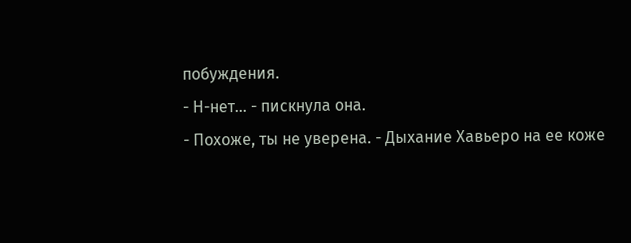побуждения.
- Н-нет… - пискнула она.
- Похоже, ты не уверена. - Дыхание Хавьеро на ее коже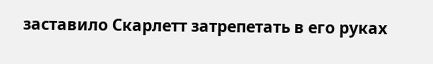заставило Скарлетт затрепетать в его руках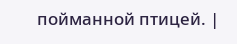пойманной птицей. |